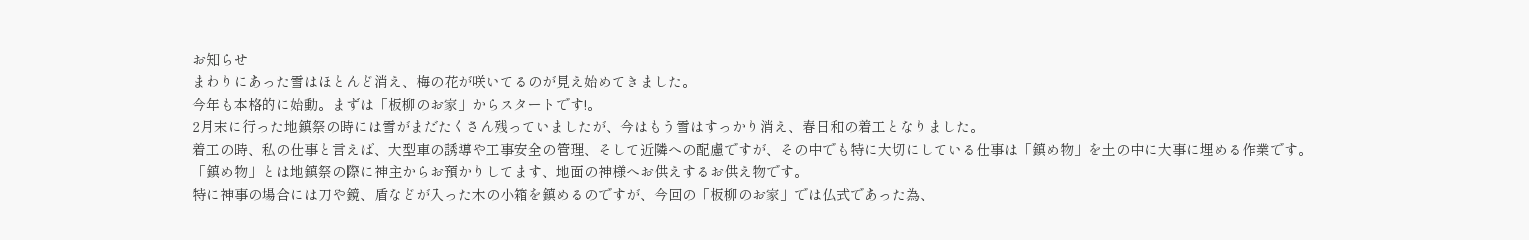お知らせ
まわりにあった雪はほとんど消え、梅の花が咲いてるのが見え始めてきました。
今年も本格的に始動。まずは「板柳のお家」からスタートです!。
2月末に行った地鎮祭の時には雪がまだたくさん残っていましたが、今はもう雪はすっかり消え、春日和の着工となりました。
着工の時、私の仕事と言えば、大型車の誘導や工事安全の管理、そして近隣への配慮ですが、その中でも特に大切にしている仕事は「鎮め物」を土の中に大事に埋める作業です。
「鎮め物」とは地鎮祭の際に神主からお預かりしてます、地面の神様へお供えするお供え物です。
特に神事の場合には刀や鏡、盾などが入った木の小箱を鎮めるのですが、今回の「板柳のお家」では仏式であった為、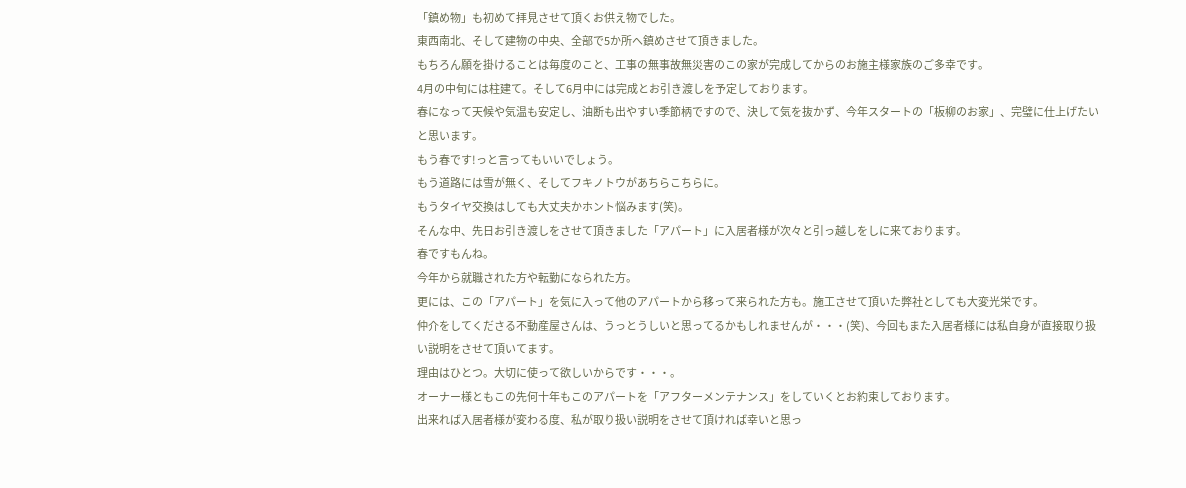「鎮め物」も初めて拝見させて頂くお供え物でした。
東西南北、そして建物の中央、全部で5か所へ鎮めさせて頂きました。
もちろん願を掛けることは毎度のこと、工事の無事故無災害のこの家が完成してからのお施主様家族のご多幸です。
4月の中旬には柱建て。そして6月中には完成とお引き渡しを予定しております。
春になって天候や気温も安定し、油断も出やすい季節柄ですので、決して気を抜かず、今年スタートの「板柳のお家」、完璧に仕上げたいと思います。
もう春です!っと言ってもいいでしょう。
もう道路には雪が無く、そしてフキノトウがあちらこちらに。
もうタイヤ交換はしても大丈夫かホント悩みます(笑)。
そんな中、先日お引き渡しをさせて頂きました「アパート」に入居者様が次々と引っ越しをしに来ております。
春ですもんね。
今年から就職された方や転勤になられた方。
更には、この「アパート」を気に入って他のアパートから移って来られた方も。施工させて頂いた弊社としても大変光栄です。
仲介をしてくださる不動産屋さんは、うっとうしいと思ってるかもしれませんが・・・(笑)、今回もまた入居者様には私自身が直接取り扱い説明をさせて頂いてます。
理由はひとつ。大切に使って欲しいからです・・・。
オーナー様ともこの先何十年もこのアパートを「アフターメンテナンス」をしていくとお約束しております。
出来れば入居者様が変わる度、私が取り扱い説明をさせて頂ければ幸いと思っ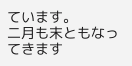ています。
二月も末ともなってきます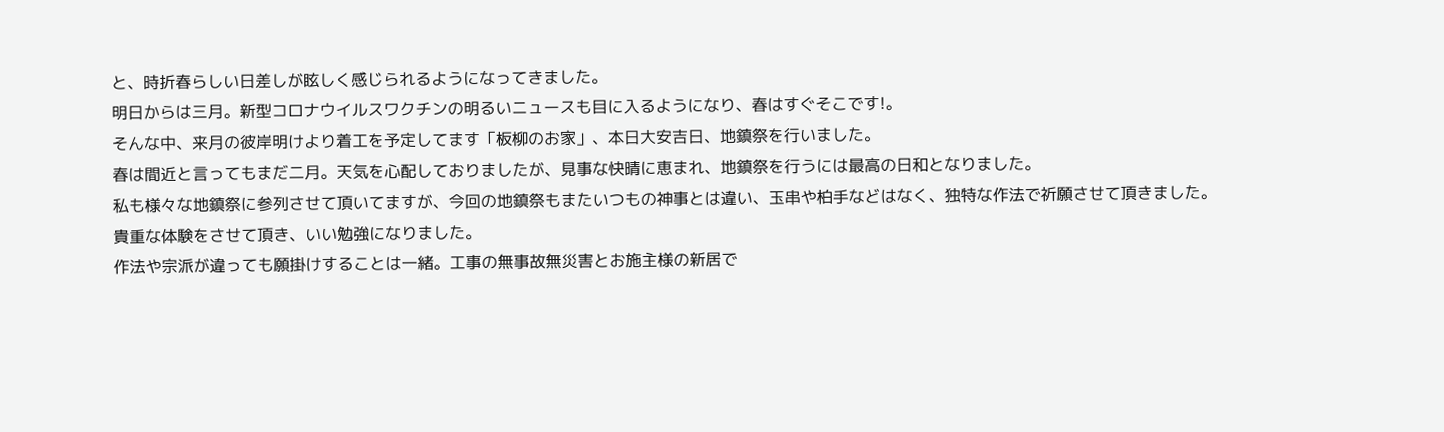と、時折春らしい日差しが眩しく感じられるようになってきました。
明日からは三月。新型コロナウイルスワクチンの明るいニュースも目に入るようになり、春はすぐそこです!。
そんな中、来月の彼岸明けより着工を予定してます「板柳のお家」、本日大安吉日、地鎮祭を行いました。
春は間近と言ってもまだ二月。天気を心配しておりましたが、見事な快晴に恵まれ、地鎮祭を行うには最高の日和となりました。
私も様々な地鎮祭に参列させて頂いてますが、今回の地鎮祭もまたいつもの神事とは違い、玉串や柏手などはなく、独特な作法で祈願させて頂きました。
貴重な体験をさせて頂き、いい勉強になりました。
作法や宗派が違っても願掛けすることは一緒。工事の無事故無災害とお施主様の新居で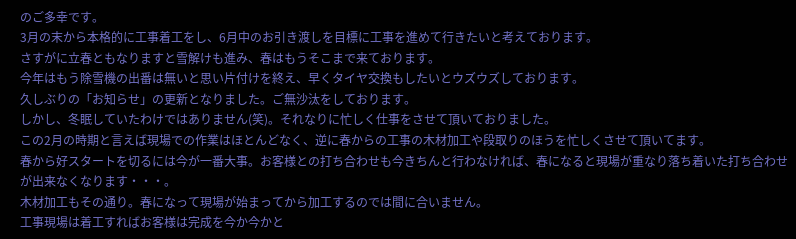のご多幸です。
3月の末から本格的に工事着工をし、6月中のお引き渡しを目標に工事を進めて行きたいと考えております。
さすがに立春ともなりますと雪解けも進み、春はもうそこまで来ております。
今年はもう除雪機の出番は無いと思い片付けを終え、早くタイヤ交換もしたいとウズウズしております。
久しぶりの「お知らせ」の更新となりました。ご無沙汰をしております。
しかし、冬眠していたわけではありません(笑)。それなりに忙しく仕事をさせて頂いておりました。
この2月の時期と言えば現場での作業はほとんどなく、逆に春からの工事の木材加工や段取りのほうを忙しくさせて頂いてます。
春から好スタートを切るには今が一番大事。お客様との打ち合わせも今きちんと行わなければ、春になると現場が重なり落ち着いた打ち合わせが出来なくなります・・・。
木材加工もその通り。春になって現場が始まってから加工するのでは間に合いません。
工事現場は着工すればお客様は完成を今か今かと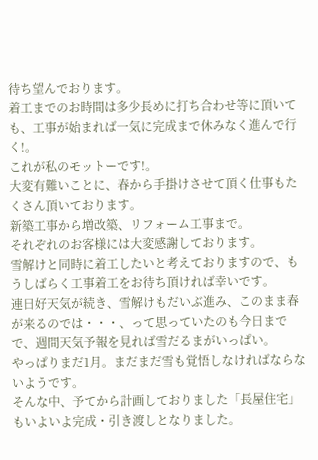待ち望んでおります。
着工までのお時間は多少長めに打ち合わせ等に頂いても、工事が始まれば一気に完成まで休みなく進んで行く!。
これが私のモットーです!。
大変有難いことに、春から手掛けさせて頂く仕事もたくさん頂いております。
新築工事から増改築、リフォーム工事まで。
それぞれのお客様には大変感謝しております。
雪解けと同時に着工したいと考えておりますので、もうしばらく工事着工をお待ち頂ければ幸いです。
連日好天気が続き、雪解けもだいぶ進み、このまま春が来るのでは・・・、って思っていたのも今日までで、週間天気予報を見れば雪だるまがいっぱい。
やっぱりまだ1月。まだまだ雪も覚悟しなければならないようです。
そんな中、予てから計画しておりました「長屋住宅」もいよいよ完成・引き渡しとなりました。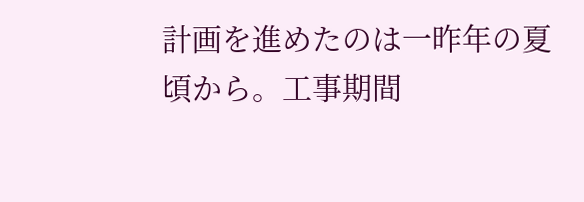計画を進めたのは一昨年の夏頃から。工事期間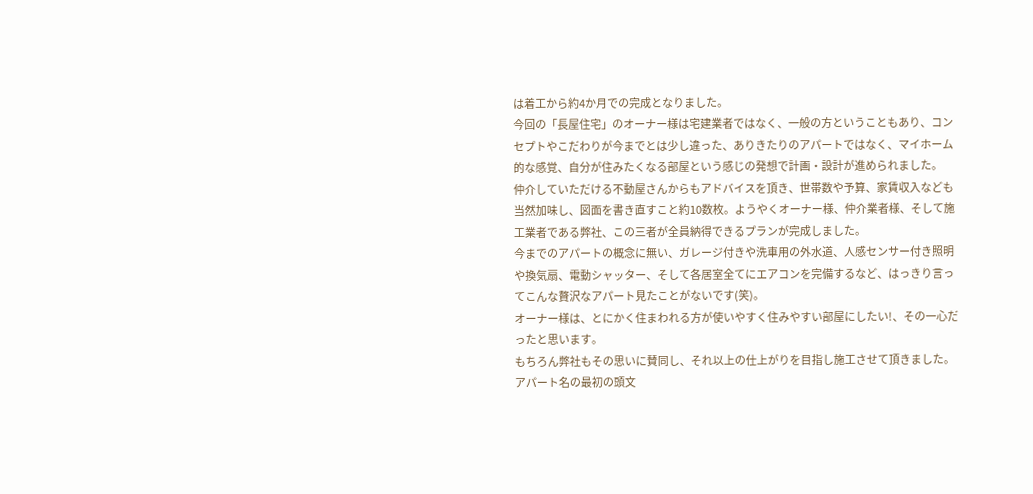は着工から約4か月での完成となりました。
今回の「長屋住宅」のオーナー様は宅建業者ではなく、一般の方ということもあり、コンセプトやこだわりが今までとは少し違った、ありきたりのアパートではなく、マイホーム的な感覚、自分が住みたくなる部屋という感じの発想で計画・設計が進められました。
仲介していただける不動屋さんからもアドバイスを頂き、世帯数や予算、家賃収入なども当然加味し、図面を書き直すこと約10数枚。ようやくオーナー様、仲介業者様、そして施工業者である弊社、この三者が全員納得できるプランが完成しました。
今までのアパートの概念に無い、ガレージ付きや洗車用の外水道、人感センサー付き照明や換気扇、電動シャッター、そして各居室全てにエアコンを完備するなど、はっきり言ってこんな贅沢なアパート見たことがないです(笑)。
オーナー様は、とにかく住まわれる方が使いやすく住みやすい部屋にしたい!、その一心だったと思います。
もちろん弊社もその思いに賛同し、それ以上の仕上がりを目指し施工させて頂きました。
アパート名の最初の頭文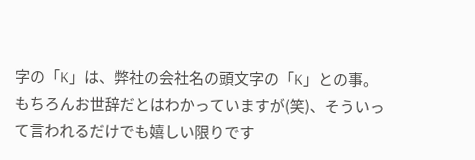字の「K」は、弊社の会社名の頭文字の「K」との事。
もちろんお世辞だとはわかっていますが(笑)、そういって言われるだけでも嬉しい限りです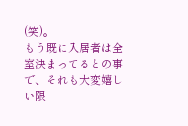(笑)。
もう既に入居者は全室決まってるとの事で、それも大変嬉しい限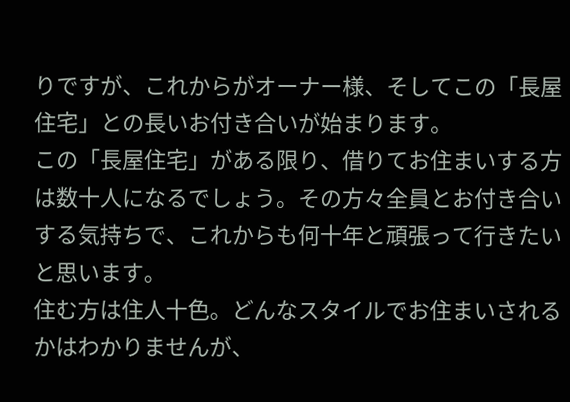りですが、これからがオーナー様、そしてこの「長屋住宅」との長いお付き合いが始まります。
この「長屋住宅」がある限り、借りてお住まいする方は数十人になるでしょう。その方々全員とお付き合いする気持ちで、これからも何十年と頑張って行きたいと思います。
住む方は住人十色。どんなスタイルでお住まいされるかはわかりませんが、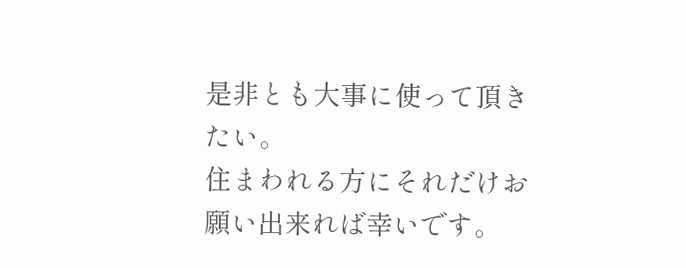是非とも大事に使って頂きたい。
住まわれる方にそれだけお願い出来れば幸いです。